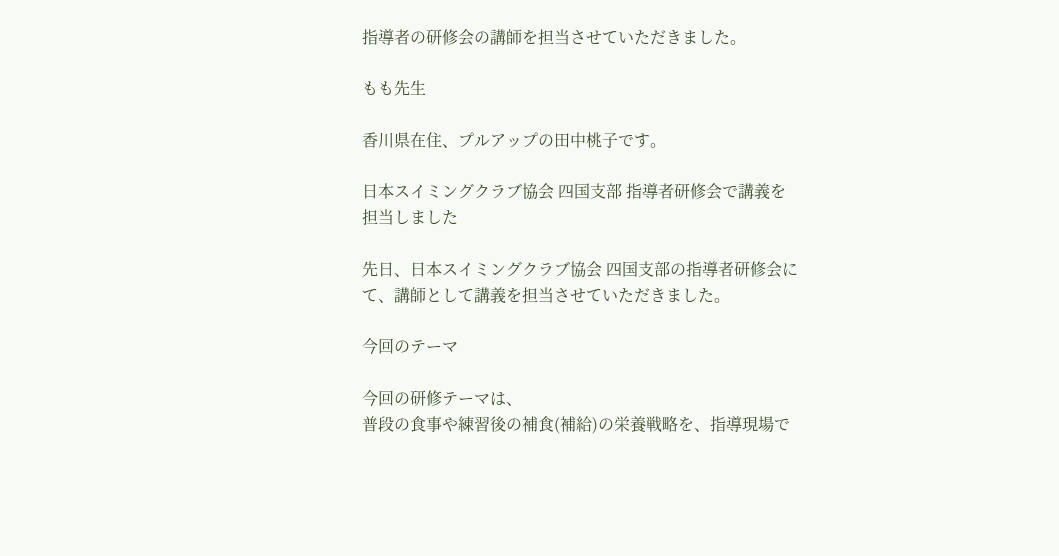指導者の研修会の講師を担当させていただきました。

もも先生

香川県在住、プルアップの田中桃子です。

日本スイミングクラブ協会 四国支部 指導者研修会で講義を担当しました

先日、日本スイミングクラブ協会 四国支部の指導者研修会にて、講師として講義を担当させていただきました。

今回のテーマ

今回の研修テーマは、
普段の食事や練習後の補食(補給)の栄養戦略を、指導現場で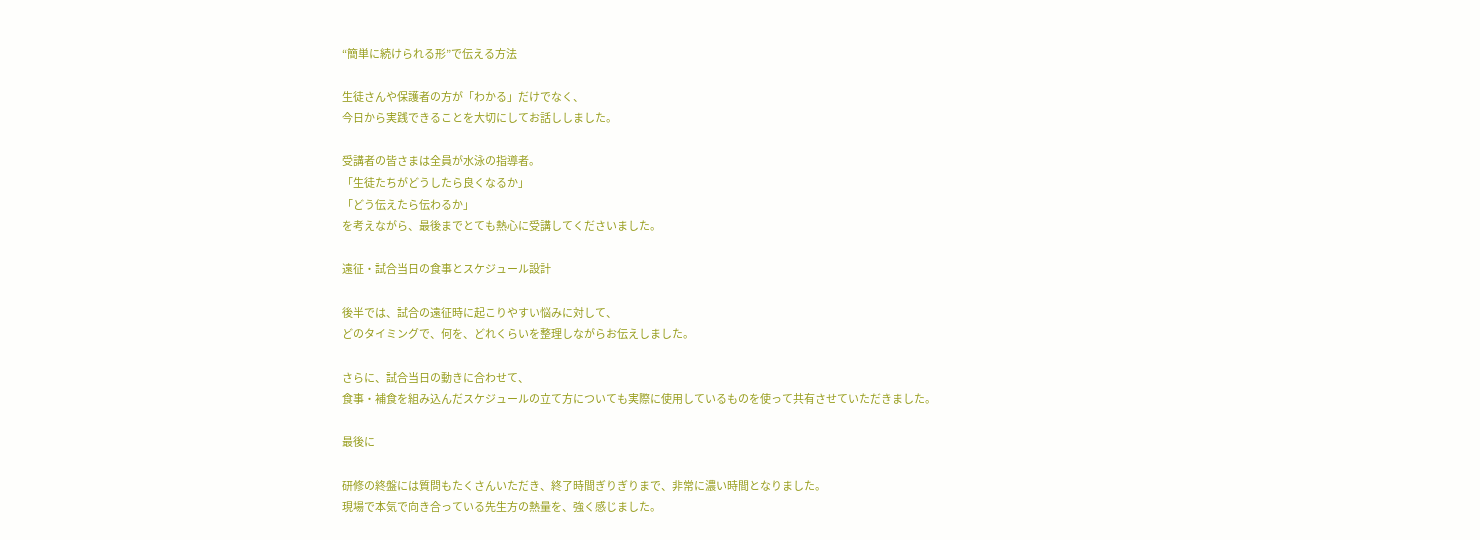“簡単に続けられる形”で伝える方法

生徒さんや保護者の方が「わかる」だけでなく、
今日から実践できることを大切にしてお話ししました。

受講者の皆さまは全員が水泳の指導者。
「生徒たちがどうしたら良くなるか」
「どう伝えたら伝わるか」
を考えながら、最後までとても熱心に受講してくださいました。

遠征・試合当日の食事とスケジュール設計

後半では、試合の遠征時に起こりやすい悩みに対して、
どのタイミングで、何を、どれくらいを整理しながらお伝えしました。

さらに、試合当日の動きに合わせて、
食事・補食を組み込んだスケジュールの立て方についても実際に使用しているものを使って共有させていただきました。

最後に

研修の終盤には質問もたくさんいただき、終了時間ぎりぎりまで、非常に濃い時間となりました。
現場で本気で向き合っている先生方の熱量を、強く感じました。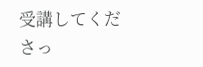受講してくださっ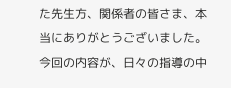た先生方、関係者の皆さま、本当にありがとうございました。
今回の内容が、日々の指導の中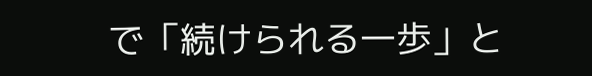で「続けられる一歩」と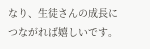なり、生徒さんの成長につながれば嬉しいです。